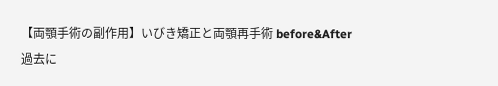【両顎手術の副作用】いびき矯正と両顎再手術 before&After
過去に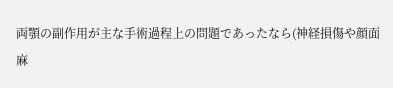両顎の副作用が主な手術過程上の問題であったなら(神経損傷や顔面麻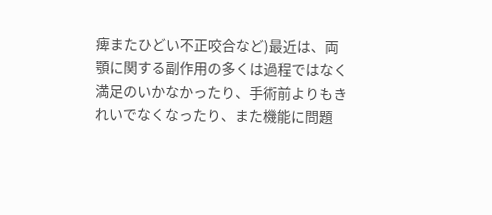痺またひどい不正咬合など)最近は、両顎に関する副作用の多くは過程ではなく満足のいかなかったり、手術前よりもきれいでなくなったり、また機能に問題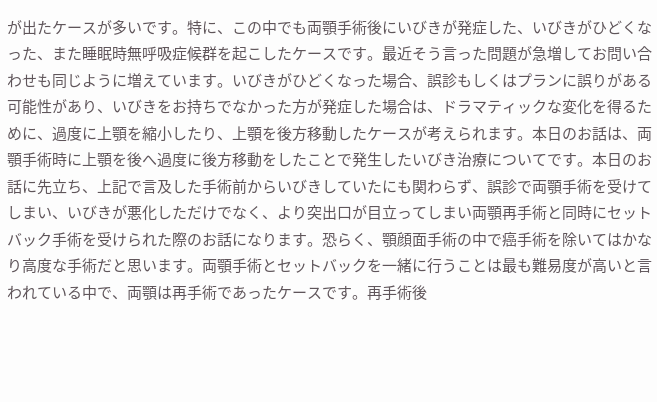が出たケースが多いです。特に、この中でも両顎手術後にいびきが発症した、いびきがひどくなった、また睡眠時無呼吸症候群を起こしたケースです。最近そう言った問題が急増してお問い合わせも同じように増えています。いびきがひどくなった場合、誤診もしくはプランに誤りがある可能性があり、いびきをお持ちでなかった方が発症した場合は、ドラマティックな変化を得るために、過度に上顎を縮小したり、上顎を後方移動したケースが考えられます。本日のお話は、両顎手術時に上顎を後へ過度に後方移動をしたことで発生したいびき治療についてです。本日のお話に先立ち、上記で言及した手術前からいびきしていたにも関わらず、誤診で両顎手術を受けてしまい、いびきが悪化しただけでなく、より突出口が目立ってしまい両顎再手術と同時にセットバック手術を受けられた際のお話になります。恐らく、顎顔面手術の中で癌手術を除いてはかなり高度な手術だと思います。両顎手術とセットバックを一緒に行うことは最も難易度が高いと言われている中で、両顎は再手術であったケースです。再手術後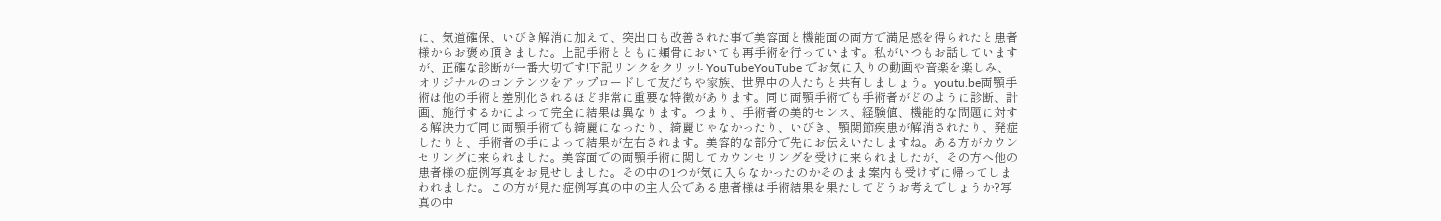に、気道確保、いびき解消に加えて、突出口も改善された事で美容面と機能面の両方で満足感を得られたと患者様からお褒め頂きました。上記手術とともに頬骨においても再手術を行っています。私がいつもお話していますが、正確な診断が一番大切です!下記リンクをクリッ!- YouTubeYouTube でお気に入りの動画や音楽を楽しみ、オリジナルのコンテンツをアップロードして友だちや家族、世界中の人たちと共有しましょう。youtu.be両顎手術は他の手術と差別化されるほど非常に重要な特徴があります。同じ両顎手術でも手術者がどのように診断、計画、施行するかによって完全に結果は異なります。つまり、手術者の美的センス、経験値、機能的な問題に対する解決力で同じ両顎手術でも綺麗になったり、綺麗じゃなかったり、いびき、顎関節疾患が解消されたり、発症したりと、手術者の手によって結果が左右されます。美容的な部分で先にお伝えいたしますね。ある方がカウンセリングに来られました。美容面での両顎手術に関してカウンセリングを受けに来られましたが、その方へ他の患者様の症例写真をお見せしました。その中の1つが気に入らなかったのかそのまま案内も受けずに帰ってしまわれました。この方が見た症例写真の中の主人公である患者様は手術結果を果たしてどうお考えでしょうか?写真の中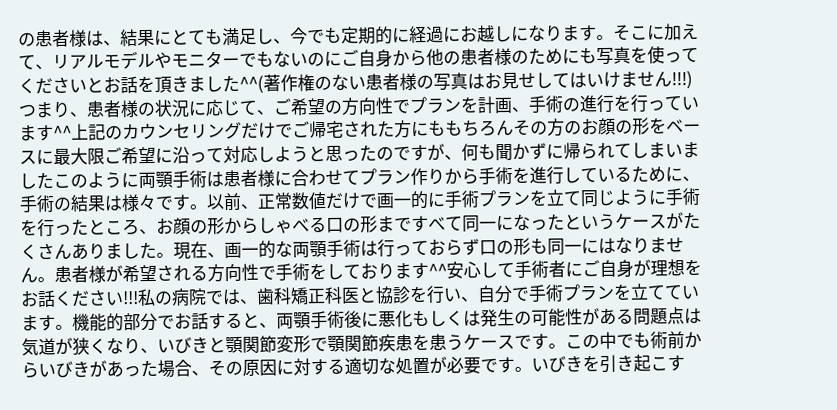の患者様は、結果にとても満足し、今でも定期的に経過にお越しになります。そこに加えて、リアルモデルやモニターでもないのにご自身から他の患者様のためにも写真を使ってくださいとお話を頂きました^^(著作権のない患者様の写真はお見せしてはいけません!!!)つまり、患者様の状況に応じて、ご希望の方向性でプランを計画、手術の進行を行っています^^上記のカウンセリングだけでご帰宅された方にももちろんその方のお顔の形をベースに最大限ご希望に沿って対応しようと思ったのですが、何も聞かずに帰られてしまいましたこのように両顎手術は患者様に合わせてプラン作りから手術を進行しているために、手術の結果は様々です。以前、正常数値だけで画一的に手術プランを立て同じように手術を行ったところ、お顔の形からしゃべる口の形まですべて同一になったというケースがたくさんありました。現在、画一的な両顎手術は行っておらず口の形も同一にはなりません。患者様が希望される方向性で手術をしております^^安心して手術者にご自身が理想をお話ください!!!私の病院では、歯科矯正科医と協診を行い、自分で手術プランを立てています。機能的部分でお話すると、両顎手術後に悪化もしくは発生の可能性がある問題点は気道が狭くなり、いびきと顎関節変形で顎関節疾患を患うケースです。この中でも術前からいびきがあった場合、その原因に対する適切な処置が必要です。いびきを引き起こす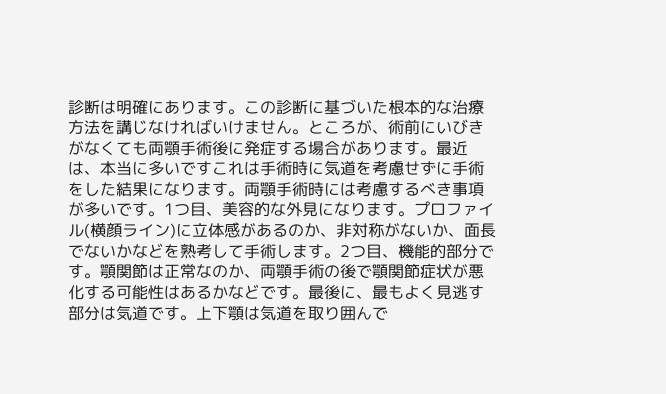診断は明確にあります。この診断に基づいた根本的な治療方法を講じなければいけません。ところが、術前にいびきがなくても両顎手術後に発症する場合があります。最近は、本当に多いですこれは手術時に気道を考慮せずに手術をした結果になります。両顎手術時には考慮するべき事項が多いです。1つ目、美容的な外見になります。プロファイル(横顔ライン)に立体感があるのか、非対称がないか、面長でないかなどを熟考して手術します。2つ目、機能的部分です。顎関節は正常なのか、両顎手術の後で顎関節症状が悪化する可能性はあるかなどです。最後に、最もよく見逃す部分は気道です。上下顎は気道を取り囲んで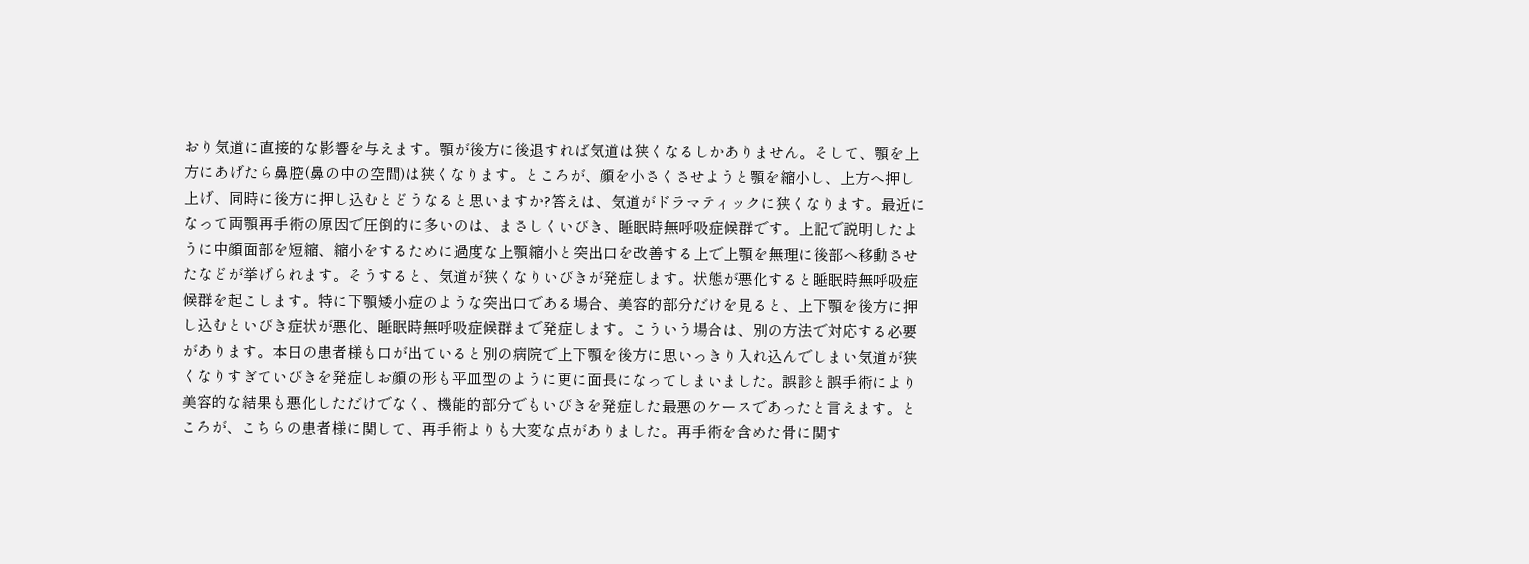おり気道に直接的な影響を与えます。顎が後方に後退すれば気道は狭くなるしかありません。そして、顎を上方にあげたら鼻腔(鼻の中の空間)は狭くなります。ところが、顔を小さくさせようと顎を縮小し、上方へ押し上げ、同時に後方に押し込むとどうなると思いますか?答えは、気道がドラマティックに狭くなります。最近になって両顎再手術の原因で圧倒的に多いのは、まさしくいびき、睡眠時無呼吸症候群です。上記で説明したように中顔面部を短縮、縮小をするために過度な上顎縮小と突出口を改善する上で上顎を無理に後部へ移動させたなどが挙げられます。そうすると、気道が狭くなりいびきが発症します。状態が悪化すると睡眠時無呼吸症候群を起こします。特に下顎矮小症のような突出口である場合、美容的部分だけを見ると、上下顎を後方に押し込むといびき症状が悪化、睡眠時無呼吸症候群まで発症します。こういう場合は、別の方法で対応する必要があります。本日の患者様も口が出ていると別の病院で上下顎を後方に思いっきり入れ込んでしまい気道が狭くなりすぎていびきを発症しお顔の形も平皿型のように更に面長になってしまいました。誤診と誤手術により美容的な結果も悪化しただけでなく、機能的部分でもいびきを発症した最悪のケースであったと言えます。ところが、こちらの患者様に関して、再手術よりも大変な点がありました。再手術を含めた骨に関す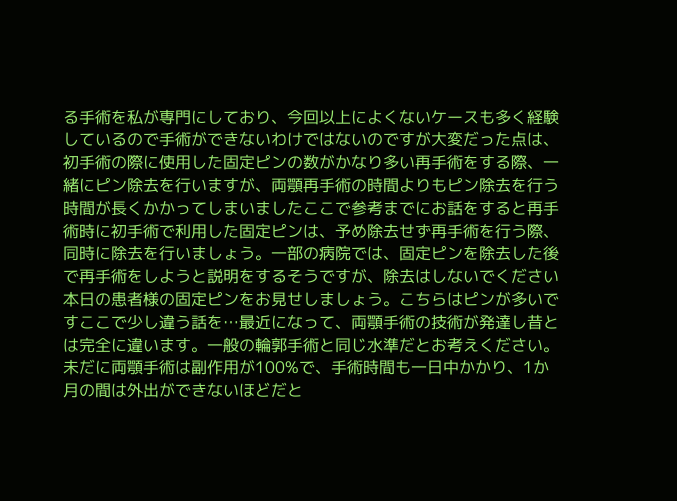る手術を私が専門にしており、今回以上によくないケースも多く経験しているので手術ができないわけではないのですが大変だった点は、初手術の際に使用した固定ピンの数がかなり多い再手術をする際、一緒にピン除去を行いますが、両顎再手術の時間よりもピン除去を行う時間が長くかかってしまいましたここで参考までにお話をすると再手術時に初手術で利用した固定ピンは、予め除去せず再手術を行う際、同時に除去を行いましょう。一部の病院では、固定ピンを除去した後で再手術をしようと説明をするそうですが、除去はしないでください本日の患者様の固定ピンをお見せしましょう。こちらはピンが多いですここで少し違う話を…最近になって、両顎手術の技術が発達し昔とは完全に違います。一般の輪郭手術と同じ水準だとお考えください。未だに両顎手術は副作用が100%で、手術時間も一日中かかり、1か月の間は外出ができないほどだと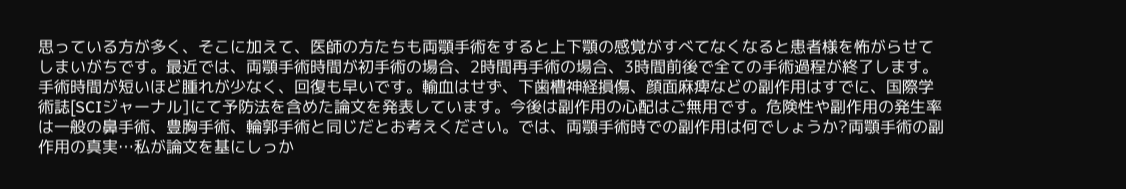思っている方が多く、そこに加えて、医師の方たちも両顎手術をすると上下顎の感覚がすべてなくなると患者様を怖がらせてしまいがちです。最近では、両顎手術時間が初手術の場合、2時間再手術の場合、3時間前後で全ての手術過程が終了します。手術時間が短いほど腫れが少なく、回復も早いです。輸血はせず、下歯槽神経損傷、顔面麻痺などの副作用はすでに、国際学術誌[SCIジャーナル]にて予防法を含めた論文を発表しています。今後は副作用の心配はご無用です。危険性や副作用の発生率は一般の鼻手術、豊胸手術、輪郭手術と同じだとお考えください。では、両顎手術時での副作用は何でしょうか?両顎手術の副作用の真実…私が論文を基にしっか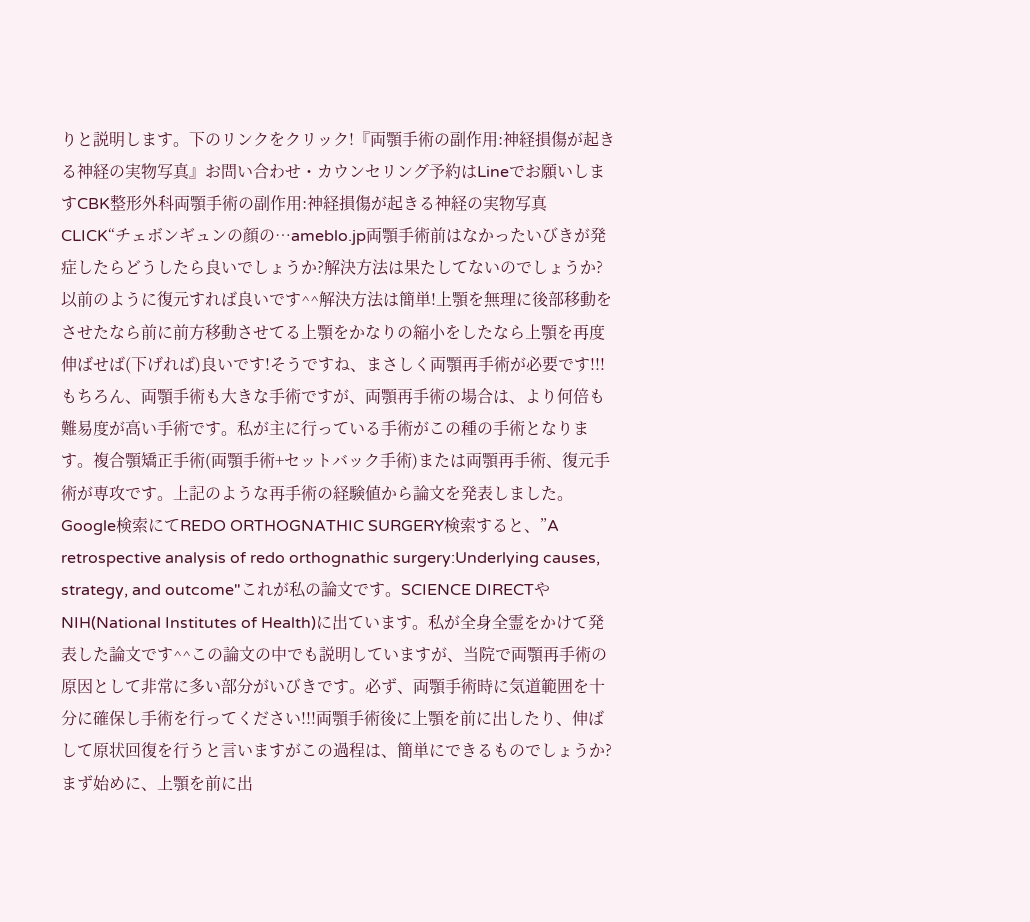りと説明します。下のリンクをクリック!『両顎手術の副作用:神経損傷が起きる神経の実物写真』お問い合わせ・カウンセリング予約はLineでお願いしますCBK整形外科両顎手術の副作用:神経損傷が起きる神経の実物写真CLICK“チェボンギュンの顔の…ameblo.jp両顎手術前はなかったいびきが発症したらどうしたら良いでしょうか?解決方法は果たしてないのでしょうか?以前のように復元すれば良いです^^解決方法は簡単!上顎を無理に後部移動をさせたなら前に前方移動させてる上顎をかなりの縮小をしたなら上顎を再度伸ばせば(下げれば)良いです!そうですね、まさしく両顎再手術が必要です!!!もちろん、両顎手術も大きな手術ですが、両顎再手術の場合は、より何倍も難易度が高い手術です。私が主に行っている手術がこの種の手術となります。複合顎矯正手術(両顎手術+セットバック手術)または両顎再手術、復元手術が専攻です。上記のような再手術の経験値から論文を発表しました。Google検索にてREDO ORTHOGNATHIC SURGERY検索すると、”A retrospective analysis of redo orthognathic surgery:Underlying causes, strategy, and outcome"これが私の論文です。SCIENCE DIRECTやNIH(National Institutes of Health)に出ています。私が全身全霊をかけて発表した論文です^^この論文の中でも説明していますが、当院で両顎再手術の原因として非常に多い部分がいびきです。必ず、両顎手術時に気道範囲を十分に確保し手術を行ってください!!!両顎手術後に上顎を前に出したり、伸ばして原状回復を行うと言いますがこの過程は、簡単にできるものでしょうか?まず始めに、上顎を前に出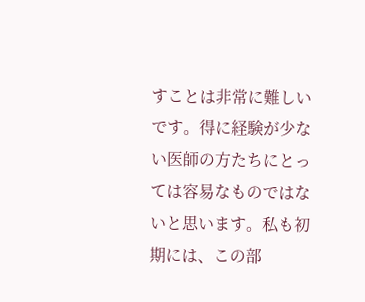すことは非常に難しいです。得に経験が少ない医師の方たちにとっては容易なものではないと思います。私も初期には、この部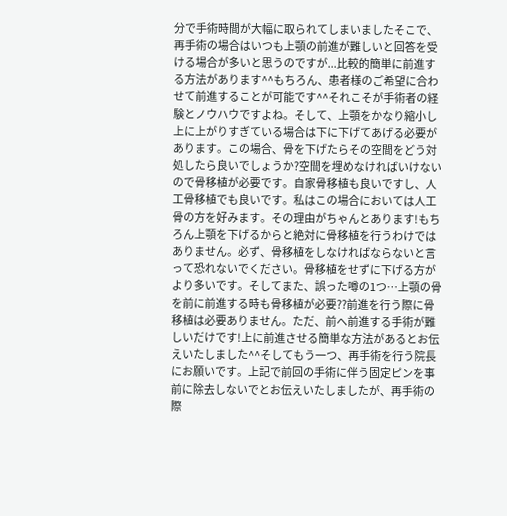分で手術時間が大幅に取られてしまいましたそこで、再手術の場合はいつも上顎の前進が難しいと回答を受ける場合が多いと思うのですが...比較的簡単に前進する方法があります^^もちろん、患者様のご希望に合わせて前進することが可能です^^それこそが手術者の経験とノウハウですよね。そして、上顎をかなり縮小し上に上がりすぎている場合は下に下げてあげる必要があります。この場合、骨を下げたらその空間をどう対処したら良いでしょうか?空間を埋めなければいけないので骨移植が必要です。自家骨移植も良いですし、人工骨移植でも良いです。私はこの場合においては人工骨の方を好みます。その理由がちゃんとあります!もちろん上顎を下げるからと絶対に骨移植を行うわけではありません。必ず、骨移植をしなければならないと言って恐れないでください。骨移植をせずに下げる方がより多いです。そしてまた、誤った噂の1つ…上顎の骨を前に前進する時も骨移植が必要??前進を行う際に骨移植は必要ありません。ただ、前へ前進する手術が難しいだけです!上に前進させる簡単な方法があるとお伝えいたしました^^そしてもう一つ、再手術を行う院長にお願いです。上記で前回の手術に伴う固定ピンを事前に除去しないでとお伝えいたしましたが、再手術の際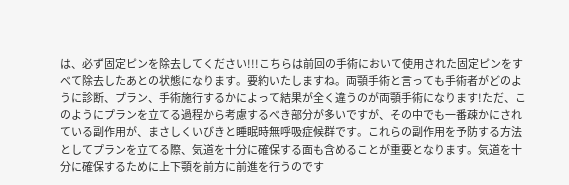は、必ず固定ピンを除去してください!!!こちらは前回の手術において使用された固定ピンをすべて除去したあとの状態になります。要約いたしますね。両顎手術と言っても手術者がどのように診断、プラン、手術施行するかによって結果が全く違うのが両顎手術になります!ただ、このようにプランを立てる過程から考慮するべき部分が多いですが、その中でも一番疎かにされている副作用が、まさしくいびきと睡眠時無呼吸症候群です。これらの副作用を予防する方法としてプランを立てる際、気道を十分に確保する面も含めることが重要となります。気道を十分に確保するために上下顎を前方に前進を行うのです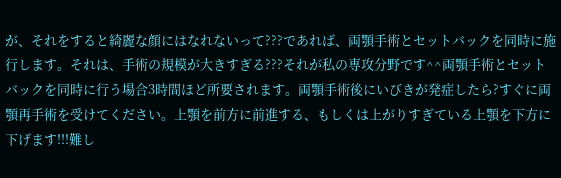が、それをすると綺麗な顔にはなれないって???であれば、両顎手術とセットバックを同時に施行します。それは、手術の規模が大きすぎる???それが私の専攻分野です^^両顎手術とセットバックを同時に行う場合3時間ほど所要されます。両顎手術後にいびきが発症したら?すぐに両顎再手術を受けてください。上顎を前方に前進する、もしくは上がりすぎている上顎を下方に下げます!!!難し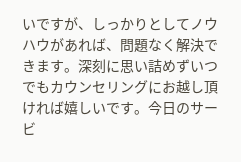いですが、しっかりとしてノウハウがあれば、問題なく解決できます。深刻に思い詰めずいつでもカウンセリングにお越し頂ければ嬉しいです。今日のサービ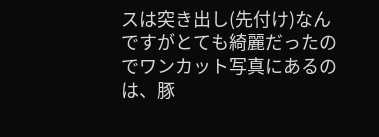スは突き出し(先付け)なんですがとても綺麗だったのでワンカット写真にあるのは、豚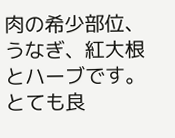肉の希少部位、うなぎ、紅大根とハーブです。とても良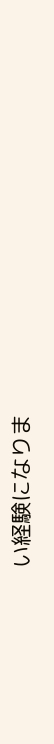い経験になりま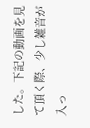した。下記の動画を見て頂く際、少し雑音が入っ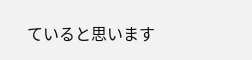ていると思います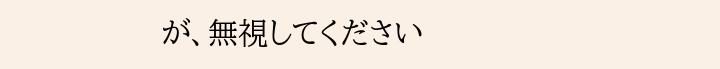が、無視してください